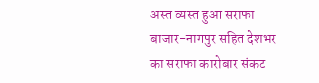अस्त व्यस्त हुआ सराफा बाजार-नागपुर सहित देशभर का सराफा कारोबार संकट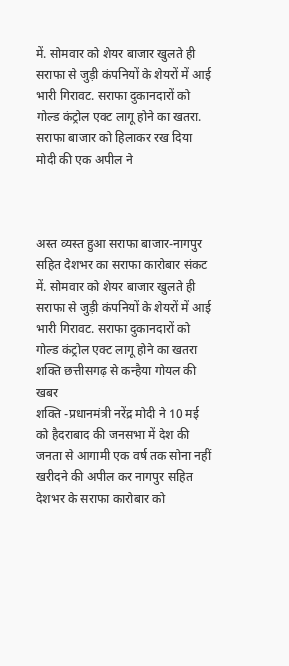में. सोमवार को शेयर बाजार खुलते ही सराफा से जुड़ी कंपनियों के शेयरों में आई भारी गिरावट. सराफा दुकानदारों को गोल्ड कंट्रोल एक्ट लागू होने का खतरा. सराफा बाजार को हिलाकर रख दिया मोदी की एक अपील ने



अस्त व्यस्त हुआ सराफा बाजार-नागपुर सहित देशभर का सराफा कारोबार संकट में. सोमवार को शेयर बाजार खुलते ही सराफा से जुड़ी कंपनियों के शेयरों में आई भारी गिरावट. सराफा दुकानदारों को गोल्ड कंट्रोल एक्ट लागू होने का खतरा
शक्ति छत्तीसगढ़ से कन्हैया गोयल की खबर
शक्ति -प्रधानमंत्री नरेंद्र मोदी ने 10 मई को हैदराबाद की जनसभा में देश की जनता से आगामी एक वर्ष तक सोना नहीं खरीदने की अपील कर नागपुर सहित देशभर के सराफा कारोबार को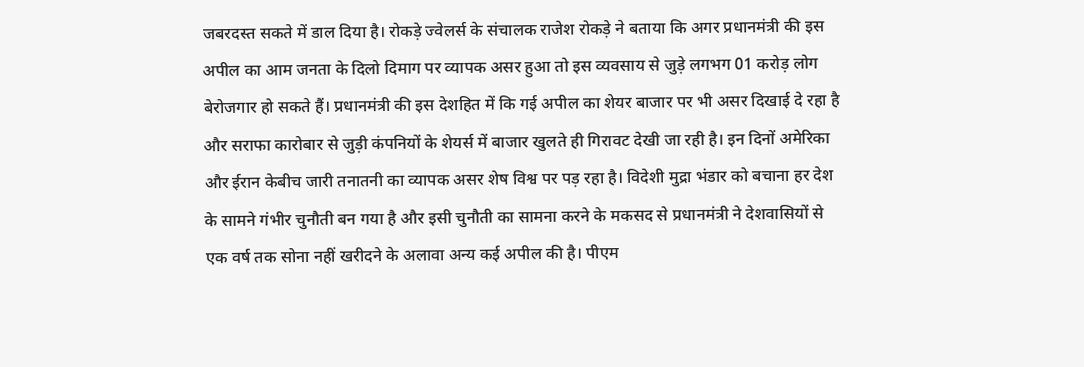जबरदस्त सकते में डाल दिया है। रोकड़े ज्वेलर्स के संचालक राजेश रोकड़े ने बताया कि अगर प्रधानमंत्री की इस अपील का आम जनता के दिलो दिमाग पर व्यापक असर हुआ तो इस व्यवसाय से जुड़े लगभग 01 करोड़ लोग बेरोजगार हो सकते हैं। प्रधानमंत्री की इस देशहित में कि गई अपील का शेयर बाजार पर भी असर दिखाई दे रहा है और सराफा कारोबार से जुड़ी कंपनियों के शेयर्स में बाजार खुलते ही गिरावट देखी जा रही है। इन दिनों अमेरिका और ईरान केबीच जारी तनातनी का व्यापक असर शेष विश्व पर पड़ रहा है। विदेशी मुद्रा भंडार को बचाना हर देश के सामने गंभीर चुनौती बन गया है और इसी चुनौती का सामना करने के मकसद से प्रधानमंत्री ने देशवासियों से एक वर्ष तक सोना नहीं खरीदने के अलावा अन्य कई अपील की है। पीएम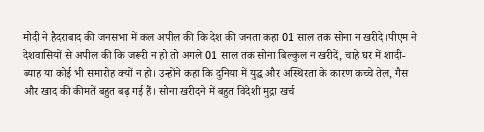मोदी ने हैदराबाद की जनसभा में कल अपील की कि देश की जनता कहा 01 साल तक सोना न खरीदे।पीएम ने देशवासियों से अपील की कि जरूरी न हो तो अगले 01 साल तक सोना बिल्कुल न खरीदें, चाहे घर में शादी-ब्याह या कोई भी समारोह क्यों न हो। उन्होंने कहा कि दुनिया में युद्ध और अस्थिरता के कारण कच्चे तेल, गैस और खाद की कीमतें बहुत बढ़ गई हैं। सोना खरीदने में बहुत विदेशी मुद्रा खर्च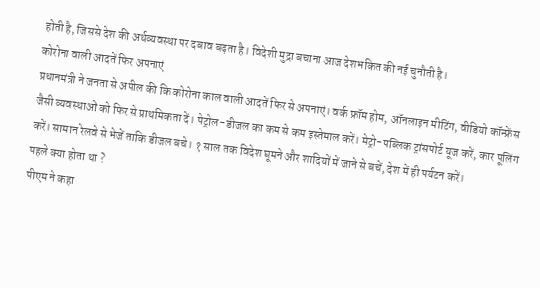होती है, जिससे देश की अर्थव्यवस्था पर दबाव बढ़ता है। विदेशी मुद्रा बचाना आज देशभकित की नई चुनौती है।
कोरोना वाली आदतें फिर अपनाएं
प्रधानमंत्री ने जनता से अपील की कि कोरोना काल वाली आदतें फिर से अपनाएं। वर्क फ्रॉम होम, ऑनलाइन मीटिंग, वीडियो कॉन्फ्रेंस जैसी व्यवस्थाओं को फिर से प्राथमिकता दें। पेट्रोल-डीजल का कम से कम इस्तेमाल करें। मेट्रो-पब्लिक ट्रांसपोर्ट यूज करें, कार पूलिंग करें। सामान रेलवे से भेजें ताकि डीजल बचे। १ साल तक विदेश घूमने और शादियों में जाने से बचें, देश में ही पर्यटन करें।
पहले क्या होता था ?
पीएम ने कहा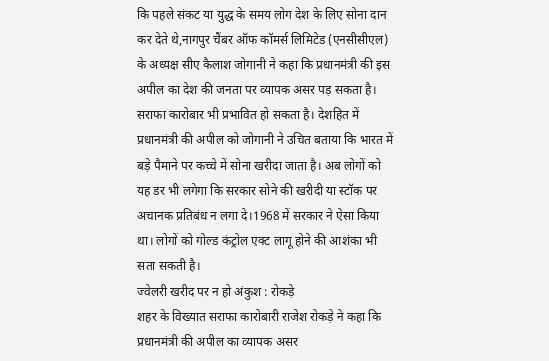कि पहले संकट या युद्ध के समय लोग देश के लिए सोना दान कर देते थे,नागपुर चैंबर ऑफ कॉमर्स लिमिटेड (एनसीसीएल) के अध्यक्ष सीए कैलाश जोगानी ने कहा कि प्रधानमंत्री की इस अपील का देश की जनता पर व्यापक असर पड़ सकता है। सराफा कारोबार भी प्रभावित हो सकता है। देशहित में प्रधानमंत्री की अपील को जोगानी ने उचित बताया कि भारत में बड़े पैमाने पर कच्चे में सोना खरीदा जाता है। अब लोगों को यह डर भी लगेगा कि सरकार सोने की खरीदी या स्टॉक पर अचानक प्रतिबंध न लगा दे।1968 में सरकार ने ऐसा किया था। लोगों को गोल्ड कंट्रोल एक्ट लागू होने की आशंका भी सता सकती है।
ज्वेलरी खरीद पर न हो अंकुश : रोकड़े
शहर के विख्यात सराफा कारोबारी राजेश रोकड़े ने कहा कि प्रधानमंत्री की अपील का व्यापक असर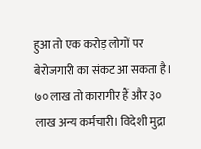हुआ तो एक करोड़ लोगों पर बेरोजगारी का संकट आ सकता है। ७० लाख तो कारागीर हैं और ३० लाख अन्य कर्मचारी। विदेशी मुद्रा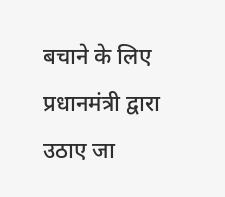बचाने के लिए प्रधानमंत्री द्वारा उठाए जा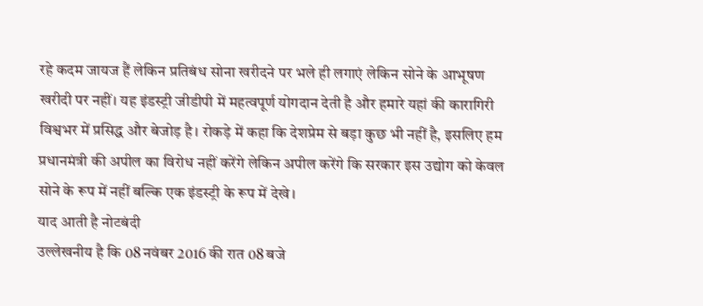रहे कदम जायज हैं लेकिन प्रतिबंध सोना खरीदने पर भले ही लगाएं लेकिन सोने के आभूषण खरीदी पर नहीं। यह इंडस्ट्री जीडीपी में महत्वपूर्ण योगदान देती है और हमारे यहां की कारागिरी विश्वभर में प्रसिद्ध और बेजोड़ है। रोकड़े में कहा कि देशप्रेम से बड़ा कुछ भी नहीं है, इसलिए हम प्रधानमंत्री की अपील का विरोध नहीं करेंगे लेकिन अपील करेंगे कि सरकार इस उद्योग को केवल सोने के रूप में नहीं बल्कि एक इंडस्ट्री के रूप में देखे।
याद आती है नोटबंदी
उल्लेखनीय है कि 08 नवंबर 2016 की रात 08 बजे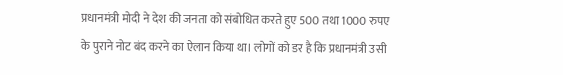प्रधानमंत्री मोदी ने देश की जनता को संबोधित करते हुए 500 तथा 1000 रुपए के पुराने नोट बंद करने का ऐलान किया था। लोगों को डर है कि प्रधानमंत्री उसी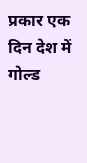प्रकार एक दिन देश में गोल्ड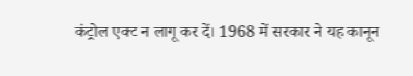कंट्रोल एक्ट न लागू कर दें। 1968 में सरकार ने यह कानून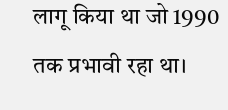लागू किया था जो 1990 तक प्रभावी रहा था।